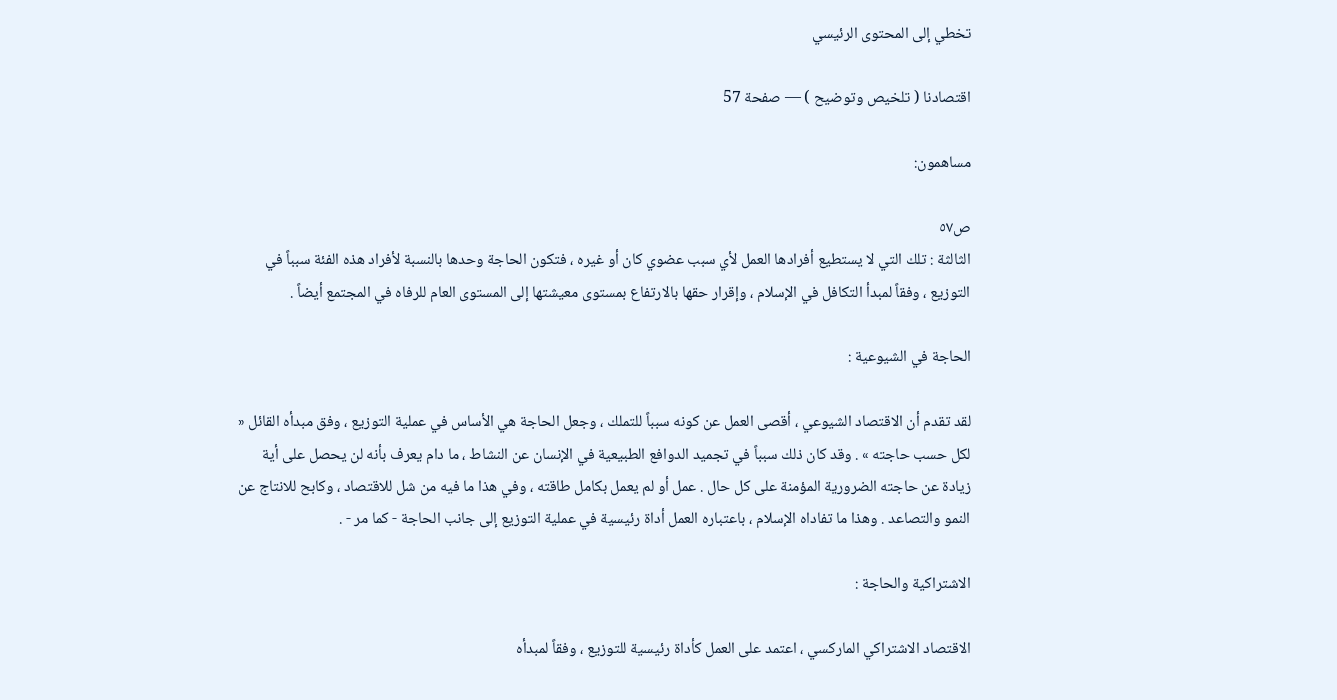تخطي إلى المحتوى الرئيسي

اقتصادنا ( تلخيص وتوضيح ) — صفحة 57

مساهمون:

ص٥٧
الثالثة : تلك التي لا يستطيع أفرادها العمل لأي سبب عضوي كان أو غيره ، فتكون الحاجة وحدها بالنسبة لأفراد هذه الفئة سبباً في التوزيع ، وفقاً لمبدأ التكافل في الإسلام ، وإقرار حقها بالارتفاع بمستوى معيشتها إلى المستوى العام للرفاه في المجتمع أيضاً .

الحاجة في الشيوعية :

لقد تقدم أن الاقتصاد الشيوعي ، أقصى العمل عن كونه سبباً للتملك ، وجعل الحاجة هي الأساس في عملية التوزيع ، وفق مبدأه القائل « لكل حسب حاجته » . وقد كان ذلك سبباً في تجميد الدوافع الطبيعية في الإنسان عن النشاط ، ما دام يعرف بأنه لن يحصل على أية زيادة عن حاجته الضرورية المؤمنة على كل حال . عمل أو لم يعمل بكامل طاقته ، وفي هذا ما فيه من شل للاقتصاد ، وكابح للانتاج عن النمو والتصاعد . وهذا ما تفاداه الإسلام ، باعتباره العمل أداة رئيسية في عملية التوزيع إلى جانب الحاجة - كما مر - .

الاشتراكية والحاجة :

الاقتصاد الاشتراكي الماركسي ، اعتمد على العمل كأداة رئيسية للتوزيع ، وفقاً لمبدأه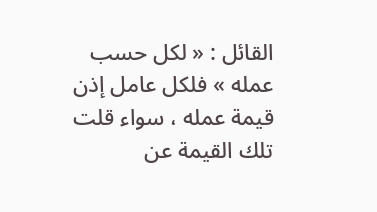القائل : « لكل حسب عمله » فلكل عامل إذن قيمة عمله ، سواء قلت تلك القيمة عن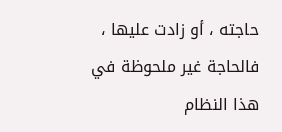حاجته ، أو زادت عليها ، فالحاجة غير ملحوظة في هذا النظام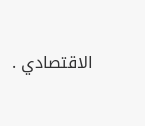الاقتصادي .